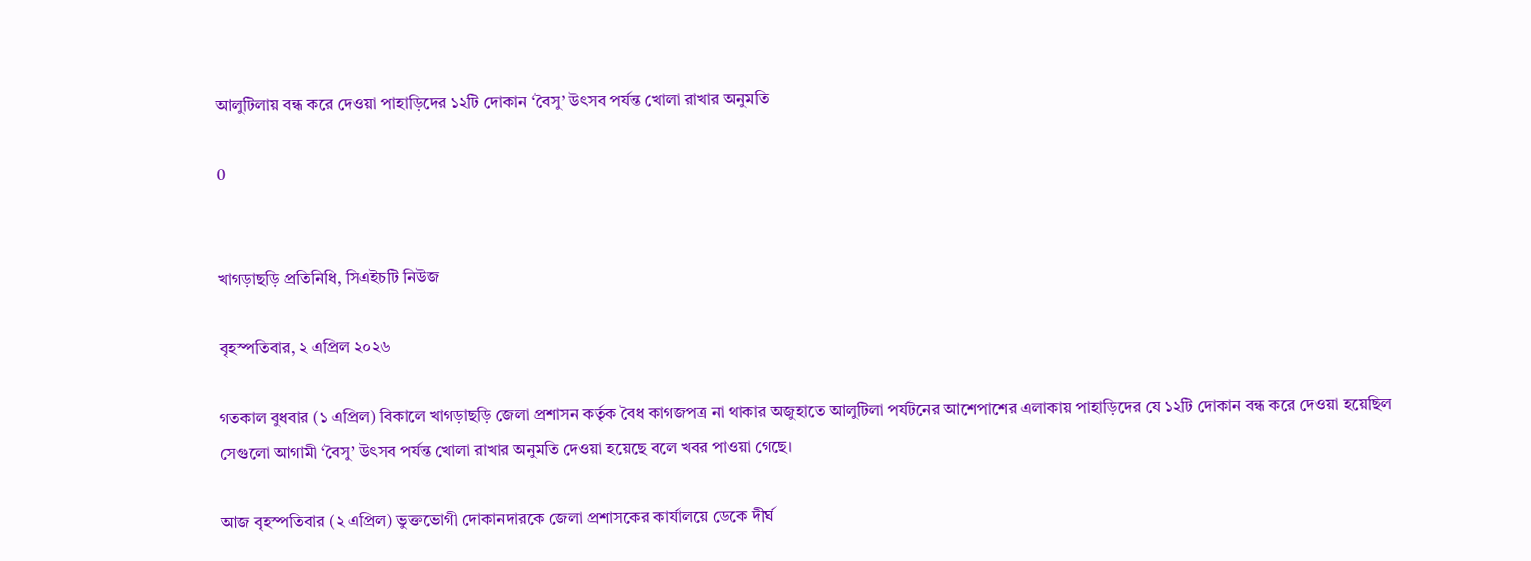আলুটিলায় বন্ধ করে দেওয়া পাহাড়িদের ১২টি দোকান ‌‌‘বৈসু’ উৎসব পর্যন্ত খোলা রাখার অনুমতি

0


খাগড়াছড়ি প্রতিনিধি, সিএইচটি নিউজ

বৃহস্পতিবার, ২ এপ্রিল ২০২৬

গতকাল বুধবার (১ এপ্রিল) বিকালে খাগড়াছড়ি জেলা প্রশাসন কর্তৃক বৈধ কাগজপত্র না থাকার অজুহাতে আলুটিলা পর্যটনের আশেপাশের এলাকায় পাহাড়িদের যে ১২টি দোকান বন্ধ করে দেওয়া হয়েছিল সেগুলো আগামী ‘বৈসু’ উৎসব পর্যন্ত খোলা রাখার অনুমতি দেওয়া হয়েছে বলে খবর পাওয়া গেছে।

আজ বৃহস্পতিবার (২ এপ্রিল) ভুক্তভোগী দোকানদারকে জেলা প্রশাসকের কার্যালয়ে ডেকে দীর্ঘ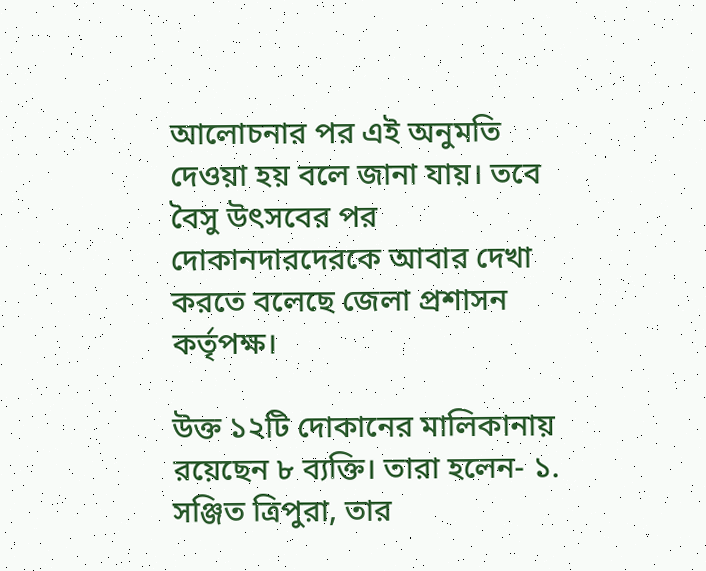আলোচনার পর এই অনুমতি দেওয়া হয় বলে জানা যায়। তবে বৈসু উৎসবের পর দোকানদারদেরকে আবার দেখা করতে বলেছে জেলা প্রশাসন কর্তৃপক্ষ।

উক্ত ১২টি দোকানের মালিকানায় রয়েছেন ৮ ব্যক্তি। তারা হলেন- ১. সঞ্জিত ত্রিপুরা, তার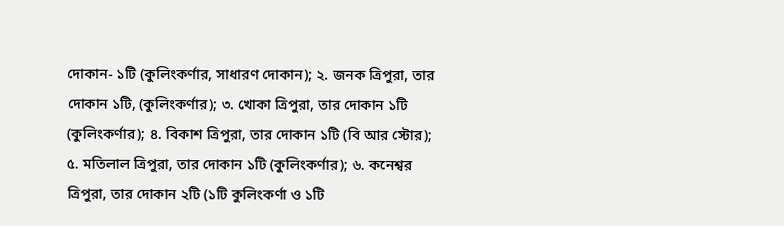দোকান- ১টি (কুলিংকর্ণার, সাধারণ দোকান); ২. জনক ত্রিপুরা, তার দোকান ১টি, (কুলিংকর্ণার); ৩. খোকা ত্রিপুরা, তার দোকান ১টি (কুলিংকর্ণার); ৪. বিকাশ ত্রিপুরা, তার দোকান ১টি (বি আর স্টোর); ৫. মতিলাল ত্রিপুরা, তার দোকান ১টি (কুলিংকর্ণার); ৬. কনেশ্বর ত্রিপুরা, তার দোকান ২টি (১টি কুলিংকর্ণা ও ১টি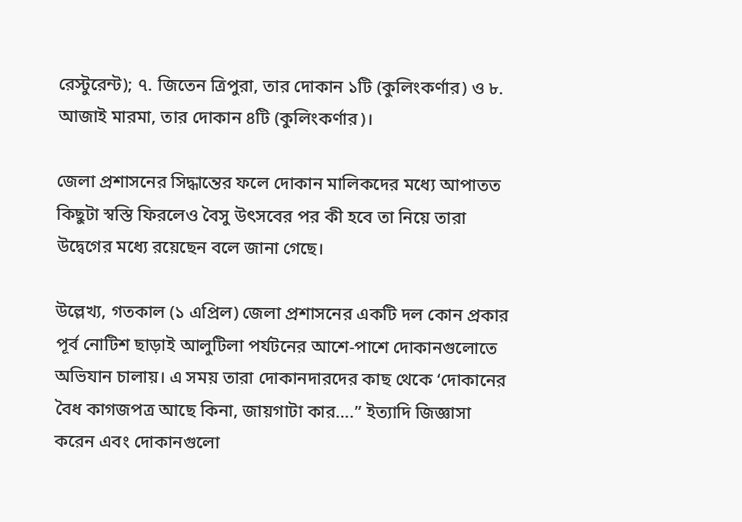রেস্টুরেন্ট); ৭. জিতেন ত্রিপুরা, তার দোকান ১টি (কুলিংকর্ণার) ও ৮. আজাই মারমা, তার দোকান ৪টি (কুলিংকর্ণার)।

জেলা প্রশাসনের সিদ্ধান্তের ফলে দোকান মালিকদের মধ্যে আপাতত কিছুটা স্বস্তি ফিরলেও বৈসু উৎসবের পর কী হবে তা নিয়ে তারা উদ্বেগের মধ্যে রয়েছেন বলে জানা গেছে।

উল্লেখ্য, গতকাল (১ এপ্রিল) জেলা প্রশাসনের একটি দল কোন প্রকার পূর্ব নোটিশ ছাড়াই আলুটিলা পর্যটনের আশে-পাশে দোকানগুলোতে অভিযান চালায়। এ সময় তারা দোকানদারদের কাছ থেকে ‘দোকানের বৈধ কাগজপত্র আছে কিনা, জায়গাটা কার….” ইত্যাদি জিজ্ঞাসা করেন এবং দোকানগুলো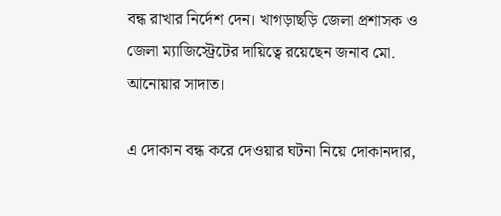বন্ধ রাখার নির্দেশ দেন। খাগড়াছড়ি জেলা প্রশাসক ও জেলা ম্যাজিস্ট্রেটের দায়িত্বে রয়েছেন জনাব মো. আনোয়ার সাদাত।

এ দোকান বন্ধ করে দেওয়ার ঘটনা নিয়ে দোকানদার,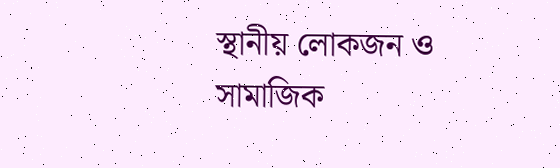স্থানীয় লোকজন ও সামাজিক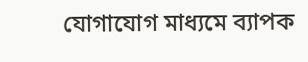যোগাযোগ মাধ্যমে ব্যাপক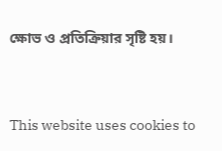ক্ষোভ ও প্রতিক্রিয়ার সৃষ্টি হয়।



This website uses cookies to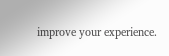improve your experience.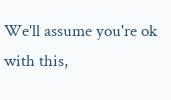We'll assume you're ok with this,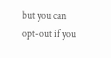but you can opt-out if you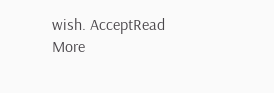wish. AcceptRead More